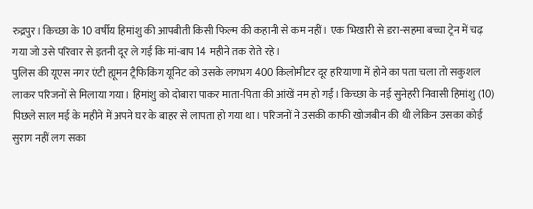रुद्रपुर। किच्छा के 10 वर्षीय हिमांशु की आपबीती किसी फिल्म की कहानी से कम नहीं। एक भिखारी से डरा-सहमा बच्चा ट्रेन में चढ़ गया जो उसे परिवार से इतनी दूर ले गई कि मां-बाप 14 महीने तक रोते रहे।
पुलिस की यूएस नगर एंटी ह्यूमन ट्रैफिकिंग यूनिट को उसके लगभग 400 किलोमीटर दूर हरियाणा में होने का पता चला तो सकुशल लाकर परिजनों से मिलाया गया। हिमांशु को दोबारा पाकर माता-पिता की आंखें नम हो गईं। किच्छा के नई सुनेहरी निवासी हिमांशु (10) पिछले साल मई के महीने में अपने घर के बाहर से लापता हो गया था। परिजनों ने उसकी काफी खोजबीन की थी लेकिन उसका कोई सुराग नहीं लग सका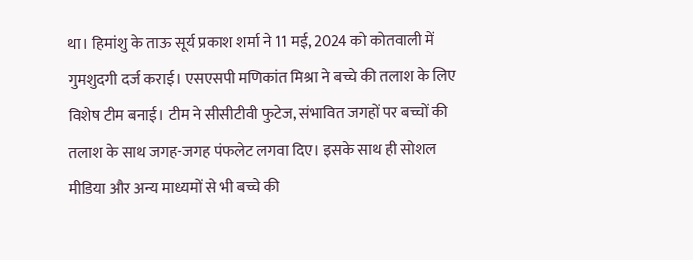था। हिमांशु के ताऊ सूर्य प्रकाश शर्मा ने 11 मई, 2024 को कोतवाली में गुमशुदगी दर्ज कराई। एसएसपी मणिकांत मिश्रा ने बच्चे की तलाश के लिए विशेष टीम बनाई। टीम ने सीसीटीवी फुटेज, संभावित जगहों पर बच्चों की तलाश के साथ जगह-जगह पंफलेट लगवा दिए। इसके साथ ही सोशल मीडिया और अन्य माध्यमों से भी बच्चे की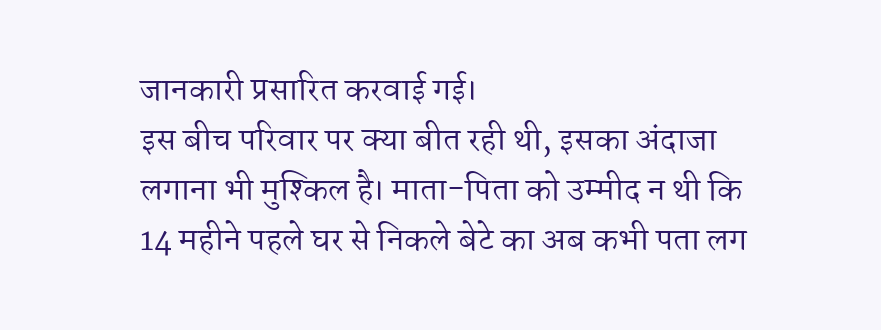जानकारी प्रसारित करवाई गई।
इस बीच परिवार पर क्या बीत रही थी, इसका अंदाजा लगाना भी मुश्किल है। माता-पिता को उम्मीद न थी कि 14 महीने पहले घर से निकले बेटे का अब कभी पता लग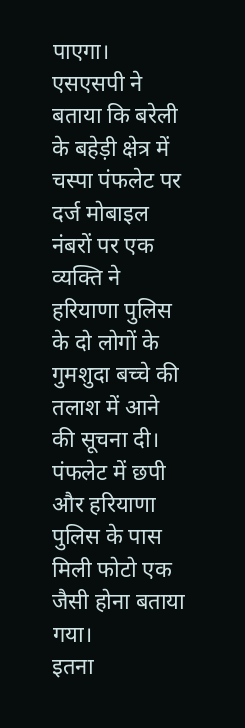पाएगा।
एसएसपी ने बताया कि बरेली के बहेड़ी क्षेत्र में चस्पा पंफलेट पर दर्ज मोबाइल नंबरों पर एक व्यक्ति ने हरियाणा पुलिस के दो लोगों के गुमशुदा बच्चे की तलाश में आने की सूचना दी। पंफलेट में छपी और हरियाणा पुलिस के पास मिली फोटो एक जैसी होना बताया गया।
इतना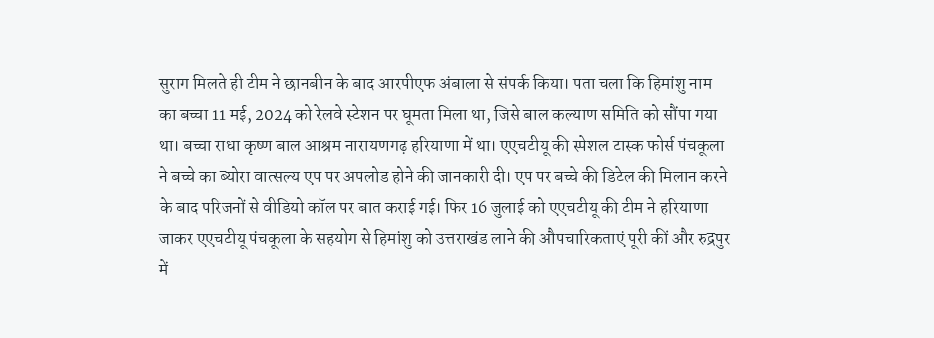सुराग मिलते ही टीम ने छानबीन के बाद आरपीएफ अंबाला से संपर्क किया। पता चला कि हिमांशु नाम का बच्चा 11 मई, 2024 को रेलवे स्टेशन पर घूमता मिला था, जिसे बाल कल्याण समिति को सौंपा गया था। बच्चा राधा कृष्ण बाल आश्रम नारायणगढ़ हरियाणा में था। एएचटीयू की स्पेशल टास्क फोर्स पंचकूला ने बच्चे का ब्योरा वात्सल्य एप पर अपलोड होने की जानकारी दी। एप पर बच्चे की डिटेल की मिलान करने के बाद परिजनों से वीडियो कॉल पर बात कराई गई। फिर 16 जुलाई को एएचटीयू की टीम ने हरियाणा जाकर एएचटीयू पंचकूला के सहयोग से हिमांशु को उत्तराखंड लाने की औपचारिकताएं पूरी कीं और रुद्रपुर में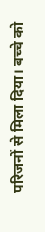परिजनों से मिला दिया। बच्चे को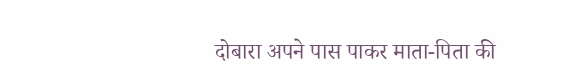दोबारा अपने पास पाकर माता-पिता की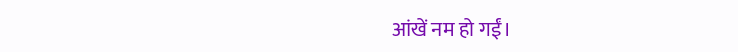आंखें नम हो गईं।